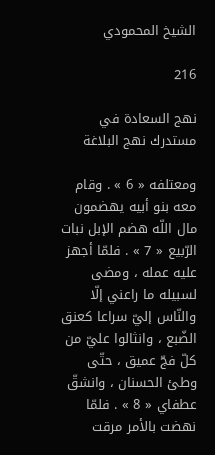الشيخ المحمودي

216

نهج السعادة في مستدرك نهج البلاغة

ومعتلفه « 6 » . وقام معه بنو أبيه يهضمون مال اللّه هضم الإبل نبات الرّبيع « 7 » . فلمّا أجهز عليه عمله ، ومضى لسبيله ما راعني إلّا والنّاس إليّ سراعا كعنق الضّبع ، وانثالوا عليّ من كلّ فجّ عميق ، حتّى وطئ الحسنان ، وانشقّ عطفاي « 8 » . فلمّا نهضت بالأمر مرقت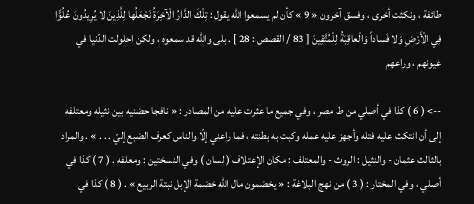طائفة ، ونكثت أخرى ، وفسق آخرون « 9 » كأن لم يسمعوا اللّه يقول : تِلْكَ الدَّارُ الْآخِرَةُ نَجْعَلُها لِلَّذِينَ لا يُرِيدُونَ عُلُوًّا فِي الْأَرْضِ وَلا فَساداً وَالْعاقِبَةُ لِلْمُتَّقِينَ [ 83 / القصص : 28 ] . بلى واللّه قد سمعوه ، ولكن احلولت الدّنيا في عيونهم ، وراعهم

--> ( 6 ) كذا في أصلي من ط مصر ، وفي جميع ما عثرت عليه من المصادر : « نافجا حضنيه بين نثيله ومعتلفه إلى أن انتكث عليه فتله وأجهز عليه عمله وكبت به بطنته ، فما راعني إلّا والناس كعرف الضبع إليّ . . . » . والمراد بالثالث عثمان - والنثيل : الروث - والمعتلف : مكان الإعتلاف ( لسان ) وفي النسختين : ومعلفه . ( 7 ) كذا في أصلي ، وفي المختار : ( 3 ) من نهج البلاغة : « يخضمون مال اللّه خضمة الإبل نبتة الربيع » . ( 8 ) كذا في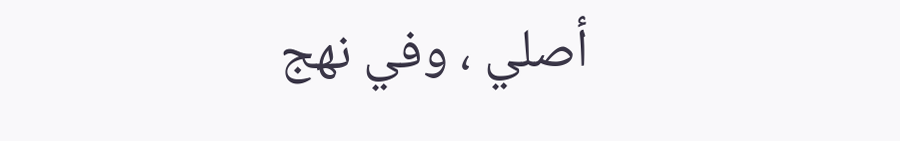أصلي ، وفي نهج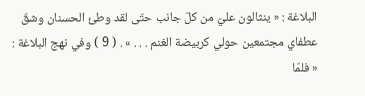البلاغة : « ينثالون عليّ من كلّ جانب حتّى لقد وطئ الحسنان وشقّ عطفاي مجتمعين حولي كربيضة الغنم . . . » . ( 9 ) وفي نهج البلاغة : « فلمّا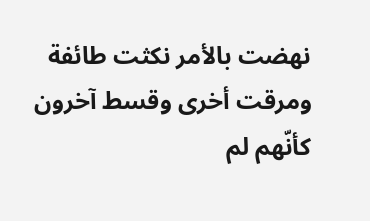نهضت بالأمر نكثت طائفة ومرقت أخرى وقسط آخرون كأنّهم لم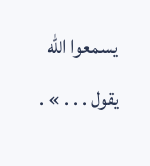يسمعوا اللّه يقول . . . » .